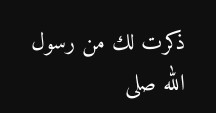ذكرت لك من رسول الله صلى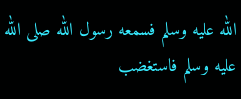الله عليه وسلم فسمعه رسول الله صلى الله عليه وسلم فاستغضب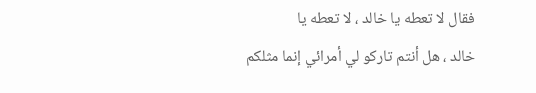فقال لا تعطه يا خالد ، لا تعطه يا
خالد ، هل أنتم تاركو لي أمرائي إنما مثلكم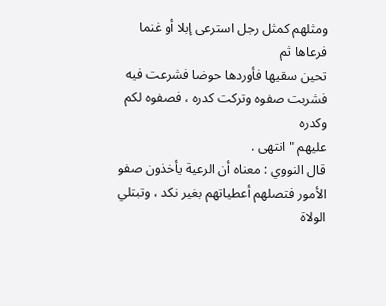ومثلهم كمثل رجل استرعى إبلا أو غنما فرعاها ثم
تحين سقيها فأوردها حوضا فشرعت فيه فشربت صفوه وتركت كدره ، فصفوه لكم وكدره
عليهم " انتهى .
قال النووي : معناه أن الرعية يأخذون صفو الأمور فتصلهم أعطياتهم بغير نكد ، وتبتلي
الولاة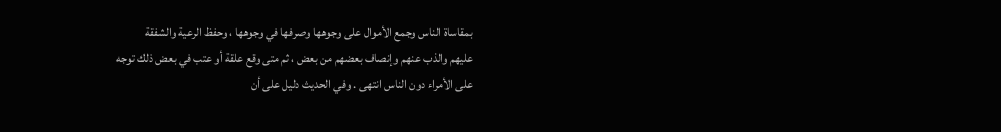بمقاساة الناس وجمع الأموال على وجوهها وصرفها في وجوهها ، وحفظ الرعية والشفقة
عليهم والذب عنهم وإنصاف بعضهم من بعض ، ثم متى وقع علقة أو عتب في بعض ذلك توجه
على الأمراء دون الناس انتهى . وفي الحديث دليل على أن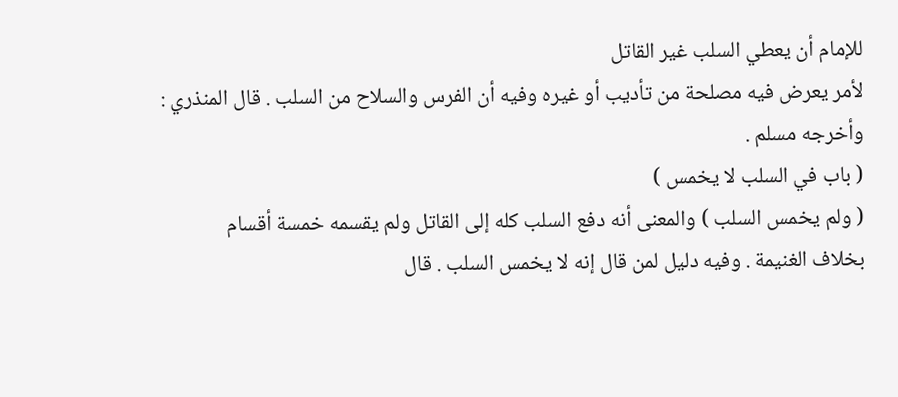للإمام أن يعطي السلب غير القاتل
لأمر يعرض فيه مصلحة من تأديب أو غيره وفيه أن الفرس والسلاح من السلب . قال المنذري :
وأخرجه مسلم .
( باب في السلب لا يخمس )
( ولم يخمس السلب ) والمعنى أنه دفع السلب كله إلى القاتل ولم يقسمه خمسة أقسام
بخلاف الغنيمة . وفيه دليل لمن قال إنه لا يخمس السلب . قال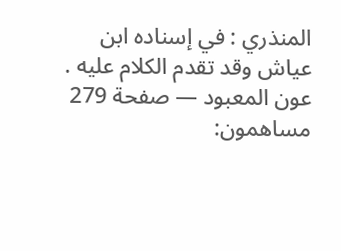المنذري : في إسناده ابن
عياش وقد تقدم الكلام عليه .
عون المعبود — صفحة 279
مساهمون: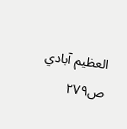العظيم آبادي
ص٢٧٩